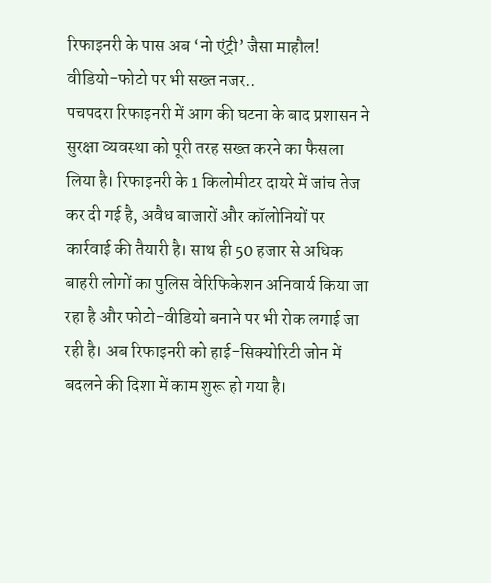रिफाइनरी के पास अब ‘नो एंट्री’ जैसा माहौल! वीडियो-फोटो पर भी सख्त नजर..
पचपदरा रिफाइनरी में आग की घटना के बाद प्रशासन ने सुरक्षा व्यवस्था को पूरी तरह सख्त करने का फैसला लिया है। रिफाइनरी के 1 किलोमीटर दायरे में जांच तेज कर दी गई है, अवैध बाजारों और कॉलोनियों पर कार्रवाई की तैयारी है। साथ ही 50 हजार से अधिक बाहरी लोगों का पुलिस वेरिफिकेशन अनिवार्य किया जा रहा है और फोटो-वीडियो बनाने पर भी रोक लगाई जा रही है। अब रिफाइनरी को हाई-सिक्योरिटी जोन में बदलने की दिशा में काम शुरू हो गया है।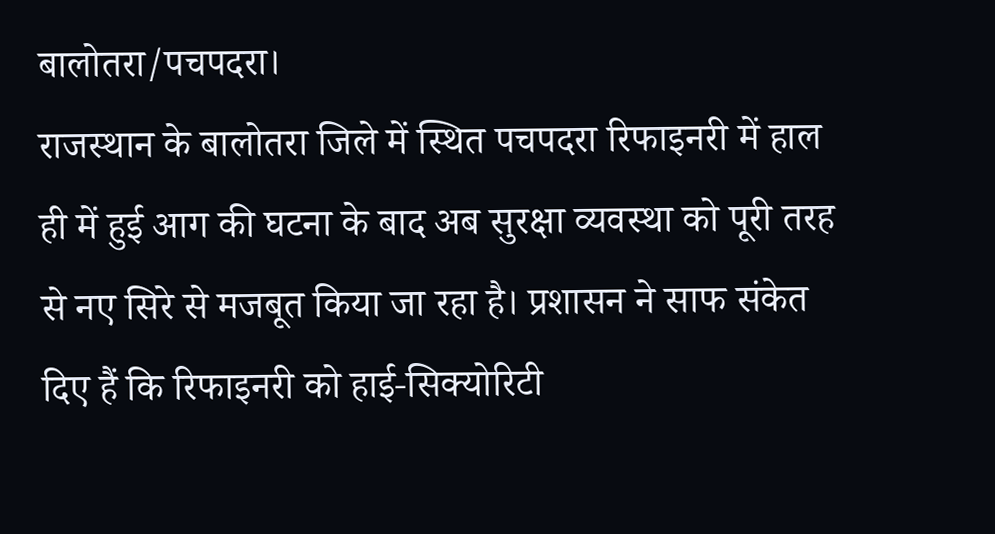बालोतरा/पचपदरा।
राजस्थान के बालोतरा जिले में स्थित पचपदरा रिफाइनरी में हाल ही में हुई आग की घटना के बाद अब सुरक्षा व्यवस्था को पूरी तरह से नए सिरे से मजबूत किया जा रहा है। प्रशासन ने साफ संकेत दिए हैं कि रिफाइनरी को हाई-सिक्योरिटी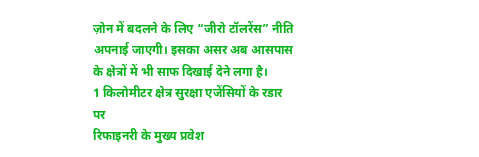ज़ोन में बदलने के लिए “जीरो टॉलरेंस” नीति अपनाई जाएगी। इसका असर अब आसपास के क्षेत्रों में भी साफ दिखाई देने लगा है।
1 किलोमीटर क्षेत्र सुरक्षा एजेंसियों के रडार पर
रिफाइनरी के मुख्य प्रवेश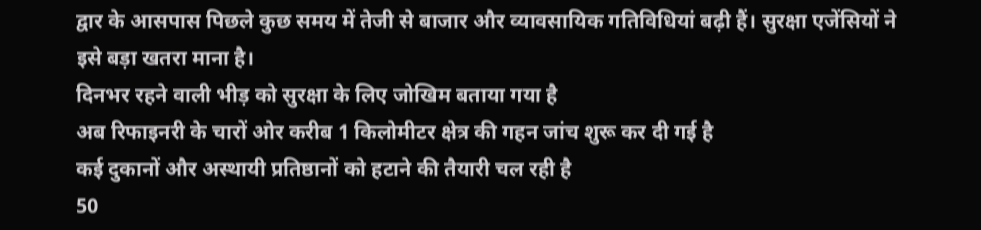द्वार के आसपास पिछले कुछ समय में तेजी से बाजार और व्यावसायिक गतिविधियां बढ़ी हैं। सुरक्षा एजेंसियों ने इसे बड़ा खतरा माना है।
दिनभर रहने वाली भीड़ को सुरक्षा के लिए जोखिम बताया गया है
अब रिफाइनरी के चारों ओर करीब 1 किलोमीटर क्षेत्र की गहन जांच शुरू कर दी गई है
कई दुकानों और अस्थायी प्रतिष्ठानों को हटाने की तैयारी चल रही है
50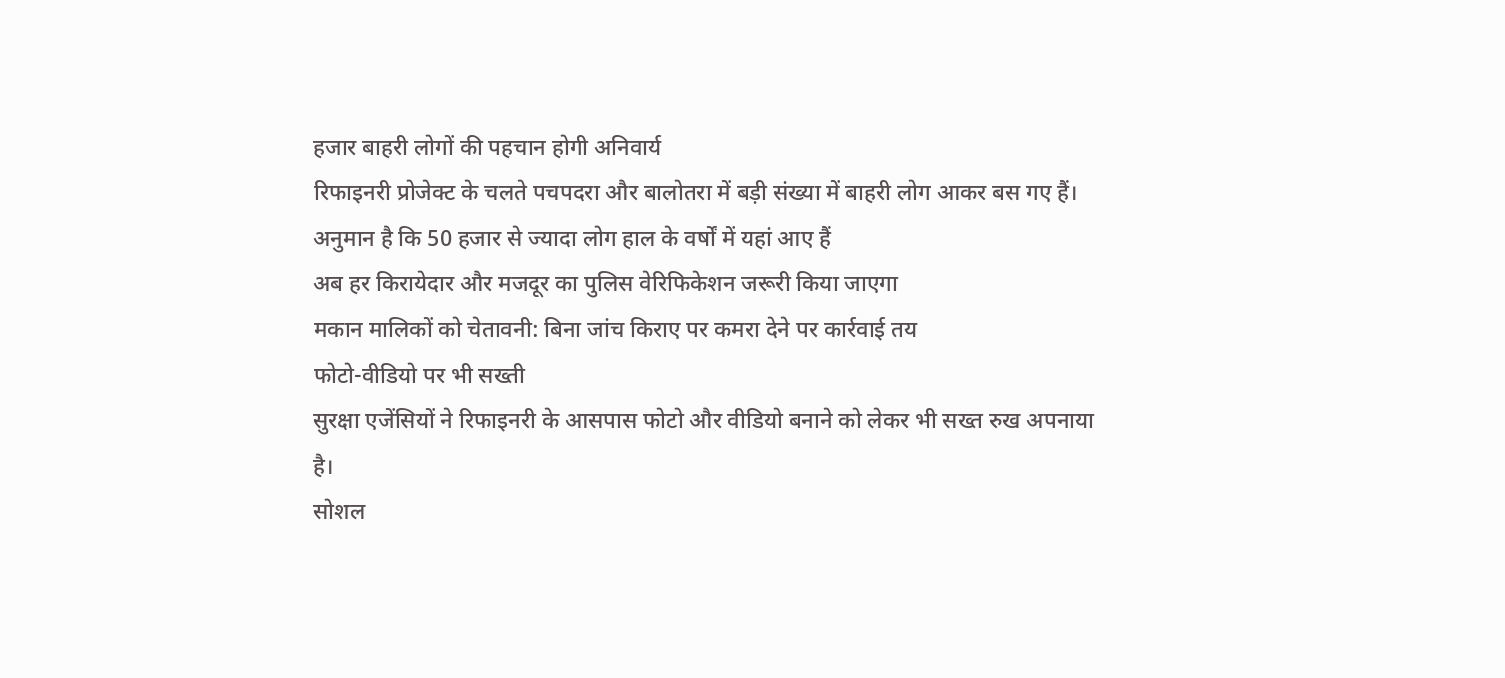हजार बाहरी लोगों की पहचान होगी अनिवार्य
रिफाइनरी प्रोजेक्ट के चलते पचपदरा और बालोतरा में बड़ी संख्या में बाहरी लोग आकर बस गए हैं।
अनुमान है कि 50 हजार से ज्यादा लोग हाल के वर्षों में यहां आए हैं
अब हर किरायेदार और मजदूर का पुलिस वेरिफिकेशन जरूरी किया जाएगा
मकान मालिकों को चेतावनी: बिना जांच किराए पर कमरा देने पर कार्रवाई तय
फोटो-वीडियो पर भी सख्ती
सुरक्षा एजेंसियों ने रिफाइनरी के आसपास फोटो और वीडियो बनाने को लेकर भी सख्त रुख अपनाया है।
सोशल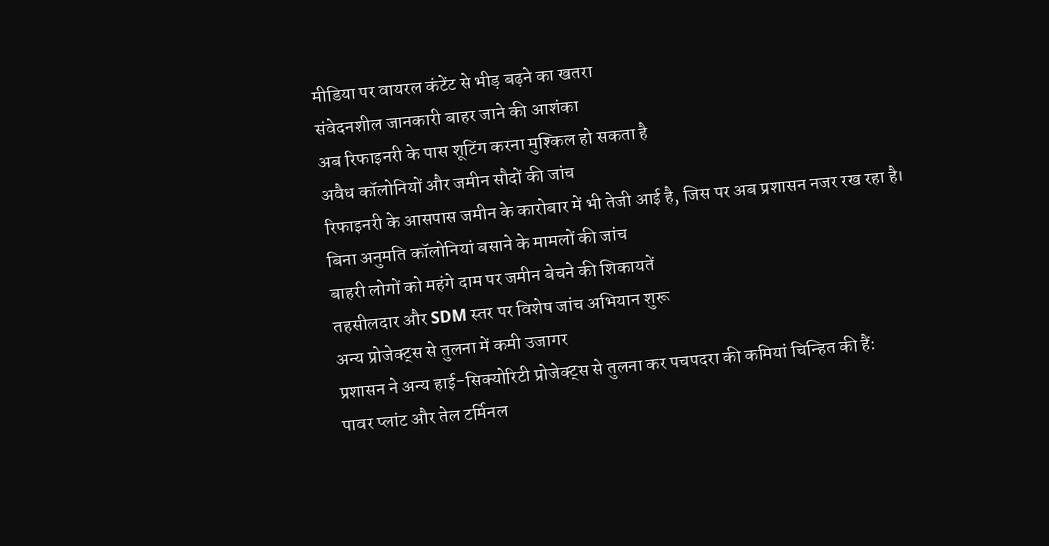मीडिया पर वायरल कंटेंट से भीड़ बढ़ने का खतरा
संवेदनशील जानकारी बाहर जाने की आशंका
अब रिफाइनरी के पास शूटिंग करना मुश्किल हो सकता है
अवैध कॉलोनियों और जमीन सौदों की जांच
रिफाइनरी के आसपास जमीन के कारोबार में भी तेजी आई है, जिस पर अब प्रशासन नजर रख रहा है।
बिना अनुमति कॉलोनियां बसाने के मामलों की जांच
बाहरी लोगों को महंगे दाम पर जमीन बेचने की शिकायतें
तहसीलदार और SDM स्तर पर विशेष जांच अभियान शुरू
अन्य प्रोजेक्ट्स से तुलना में कमी उजागर
प्रशासन ने अन्य हाई-सिक्योरिटी प्रोजेक्ट्स से तुलना कर पचपदरा की कमियां चिन्हित की हैं:
पावर प्लांट और तेल टर्मिनल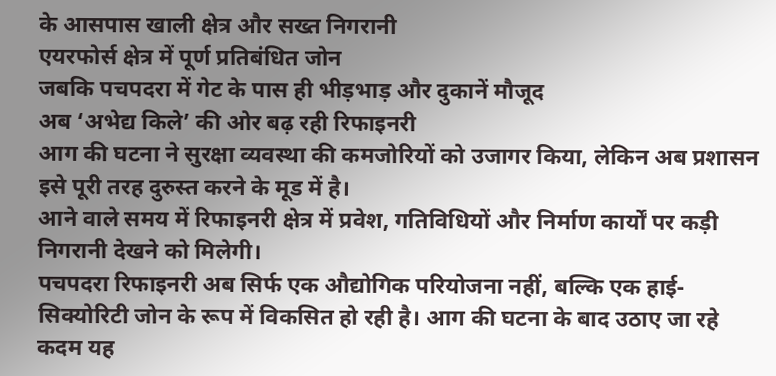के आसपास खाली क्षेत्र और सख्त निगरानी
एयरफोर्स क्षेत्र में पूर्ण प्रतिबंधित जोन
जबकि पचपदरा में गेट के पास ही भीड़भाड़ और दुकानें मौजूद
अब ‘अभेद्य किले’ की ओर बढ़ रही रिफाइनरी
आग की घटना ने सुरक्षा व्यवस्था की कमजोरियों को उजागर किया, लेकिन अब प्रशासन इसे पूरी तरह दुरुस्त करने के मूड में है।
आने वाले समय में रिफाइनरी क्षेत्र में प्रवेश, गतिविधियों और निर्माण कार्यों पर कड़ी निगरानी देखने को मिलेगी।
पचपदरा रिफाइनरी अब सिर्फ एक औद्योगिक परियोजना नहीं, बल्कि एक हाई-सिक्योरिटी जोन के रूप में विकसित हो रही है। आग की घटना के बाद उठाए जा रहे कदम यह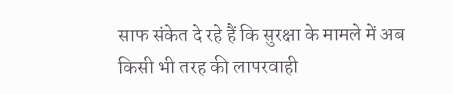साफ संकेत दे रहे हैं कि सुरक्षा के मामले में अब किसी भी तरह की लापरवाही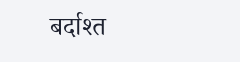बर्दाश्त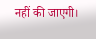नहीं की जाएगी।